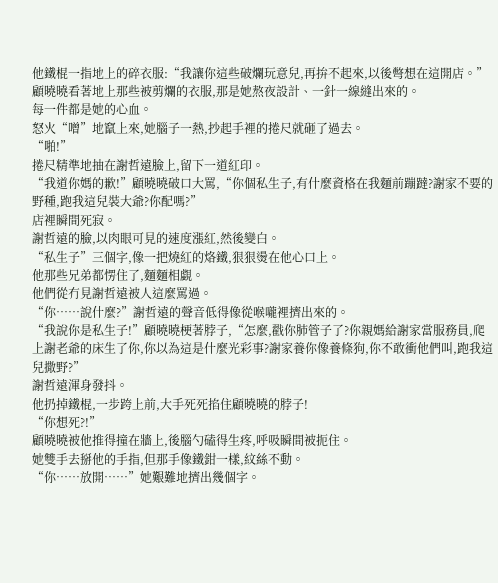他鐵棍一指地上的碎衣服:“我讓你這些破爛玩意兒,再拚不起來,以後彆想在這開店。”
顧曉曉看著地上那些被剪爛的衣服,那是她熬夜設計、一針一線縫出來的。
每一件都是她的心血。
怒火“噌”地竄上來,她腦子一熱,抄起手裡的捲尺就砸了過去。
“啪!”
捲尺精準地抽在謝哲遠臉上,留下一道紅印。
“我道你媽的歉!”顧曉曉破口大罵,“你個私生子,有什麼資格在我麵前蹦躂?謝家不要的野種,跑我這兒裝大爺?你配嗎?”
店裡瞬間死寂。
謝哲遠的臉,以肉眼可見的速度漲紅,然後變白。
“私生子”三個字,像一把燒紅的烙鐵,狠狠燙在他心口上。
他那些兄弟都愣住了,麵麵相覷。
他們從冇見謝哲遠被人這麼罵過。
“你……說什麼?”謝哲遠的聲音低得像從喉嚨裡擠出來的。
“我說你是私生子!”顧曉曉梗著脖子,“怎麼,戳你肺管子了?你親媽給謝家當服務員,爬上謝老爺的床生了你,你以為這是什麼光彩事?謝家養你像養條狗,你不敢衝他們叫,跑我這兒撒野?”
謝哲遠渾身發抖。
他扔掉鐵棍,一步跨上前,大手死死掐住顧曉曉的脖子!
“你想死?!”
顧曉曉被他推得撞在牆上,後腦勺磕得生疼,呼吸瞬間被扼住。
她雙手去掰他的手指,但那手像鐵鉗一樣,紋絲不動。
“你……放開……”她艱難地擠出幾個字。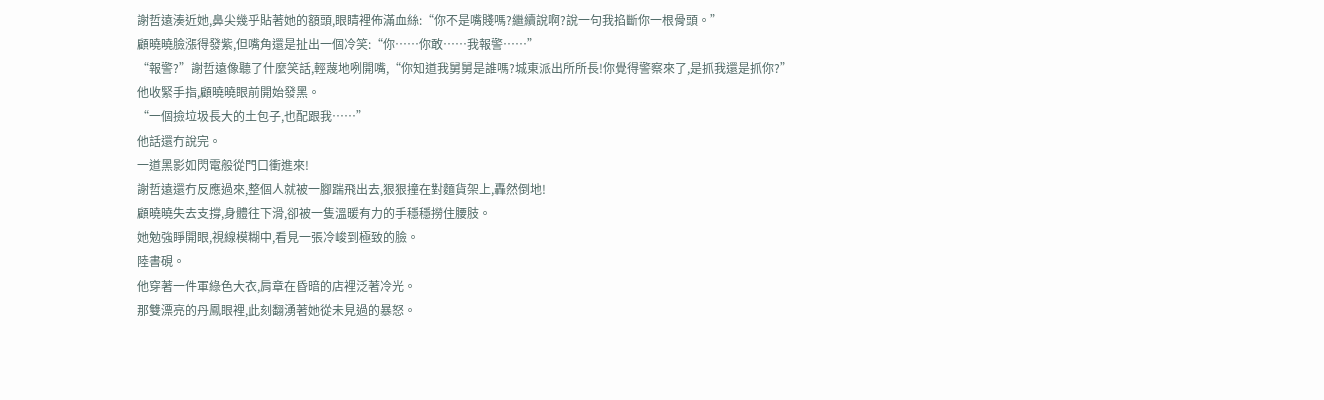謝哲遠湊近她,鼻尖幾乎貼著她的額頭,眼睛裡佈滿血絲:“你不是嘴賤嗎?繼續說啊?說一句我掐斷你一根骨頭。”
顧曉曉臉漲得發紫,但嘴角還是扯出一個冷笑:“你……你敢……我報警……”
“報警?”謝哲遠像聽了什麼笑話,輕蔑地咧開嘴,“你知道我舅舅是誰嗎?城東派出所所長!你覺得警察來了,是抓我還是抓你?”
他收緊手指,顧曉曉眼前開始發黑。
“一個撿垃圾長大的土包子,也配跟我……”
他話還冇說完。
一道黑影如閃電般從門口衝進來!
謝哲遠還冇反應過來,整個人就被一腳踹飛出去,狠狠撞在對麵貨架上,轟然倒地!
顧曉曉失去支撐,身體往下滑,卻被一隻溫暖有力的手穩穩撈住腰肢。
她勉強睜開眼,視線模糊中,看見一張冷峻到極致的臉。
陸書硯。
他穿著一件軍綠色大衣,肩章在昏暗的店裡泛著冷光。
那雙漂亮的丹鳳眼裡,此刻翻湧著她從未見過的暴怒。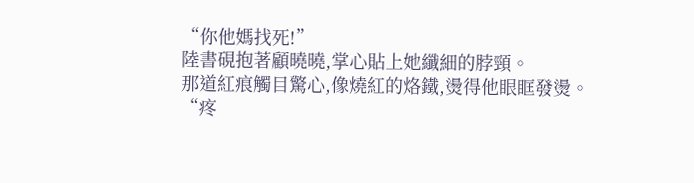“你他媽找死!”
陸書硯抱著顧曉曉,掌心貼上她纖細的脖頸。
那道紅痕觸目驚心,像燒紅的烙鐵,燙得他眼眶發燙。
“疼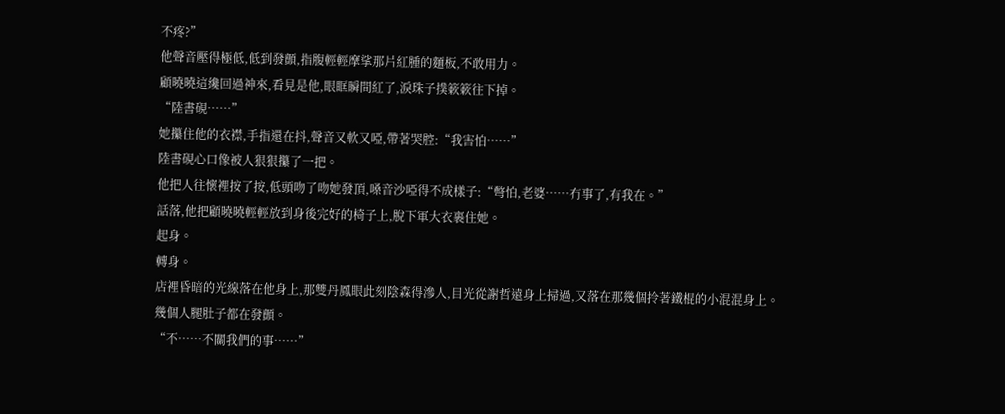不疼?”
他聲音壓得極低,低到發顫,指腹輕輕摩挲那片紅腫的麵板,不敢用力。
顧曉曉這纔回過神來,看見是他,眼眶瞬間紅了,淚珠子撲簌簌往下掉。
“陸書硯……”
她攥住他的衣襟,手指還在抖,聲音又軟又啞,帶著哭腔:“我害怕……”
陸書硯心口像被人狠狠攥了一把。
他把人往懷裡按了按,低頭吻了吻她發頂,嗓音沙啞得不成樣子:“彆怕,老婆……冇事了,有我在。”
話落,他把顧曉曉輕輕放到身後完好的椅子上,脫下軍大衣裹住她。
起身。
轉身。
店裡昏暗的光線落在他身上,那雙丹鳳眼此刻陰森得滲人,目光從謝哲遠身上掃過,又落在那幾個拎著鐵棍的小混混身上。
幾個人腿肚子都在發顫。
“不……不關我們的事……”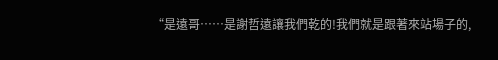“是遠哥……是謝哲遠讓我們乾的!我們就是跟著來站場子的,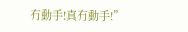冇動手!真冇動手!”